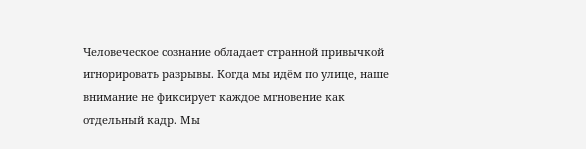Человеческое сознание обладает странной привычкой игнорировать разрывы. Когда мы идём по улице, наше внимание не фиксирует каждое мгновение как отдельный кадр. Мы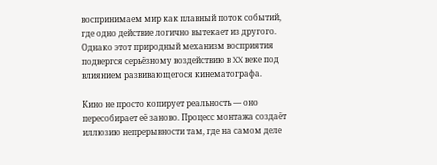воспринимаем мир как плавный поток событий, где одно действие логично вытекает из другого. Однако этот природный механизм восприятия подвергся серьёзному воздействию в XX веке под влиянием развивающегося кинематографа.

Кино не просто копирует реальность — оно пересобирает её заново. Процесс монтажа создаёт иллюзию непрерывности там, где на самом деле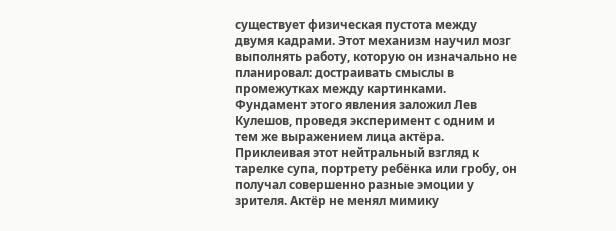существует физическая пустота между двумя кадрами. Этот механизм научил мозг выполнять работу, которую он изначально не планировал: достраивать смыслы в промежутках между картинками.
Фундамент этого явления заложил Лев Кулешов, проведя эксперимент с одним и тем же выражением лица актёра. Приклеивая этот нейтральный взгляд к тарелке супа, портрету ребёнка или гробу, он получал совершенно разные эмоции у зрителя. Актёр не менял мимику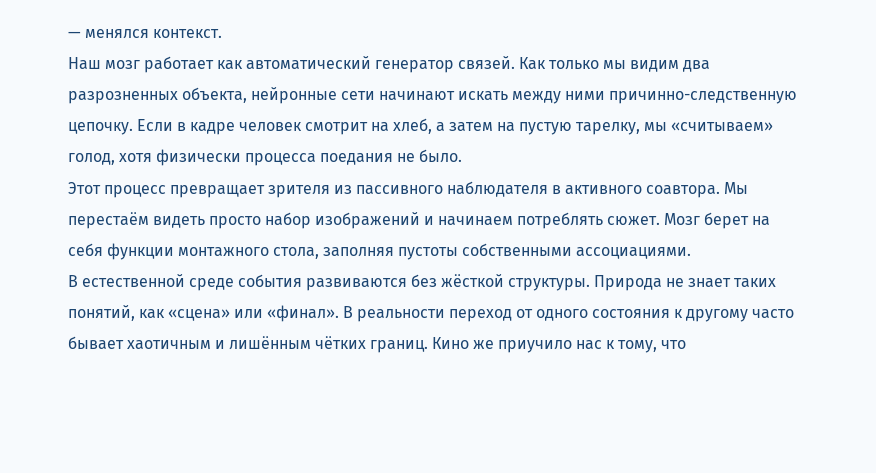— менялся контекст.
Наш мозг работает как автоматический генератор связей. Как только мы видим два разрозненных объекта, нейронные сети начинают искать между ними причинно-следственную цепочку. Если в кадре человек смотрит на хлеб, а затем на пустую тарелку, мы «считываем» голод, хотя физически процесса поедания не было.
Этот процесс превращает зрителя из пассивного наблюдателя в активного соавтора. Мы перестаём видеть просто набор изображений и начинаем потреблять сюжет. Мозг берет на себя функции монтажного стола, заполняя пустоты собственными ассоциациями.
В естественной среде события развиваются без жёсткой структуры. Природа не знает таких понятий, как «сцена» или «финал». В реальности переход от одного состояния к другому часто бывает хаотичным и лишённым чётких границ. Кино же приучило нас к тому, что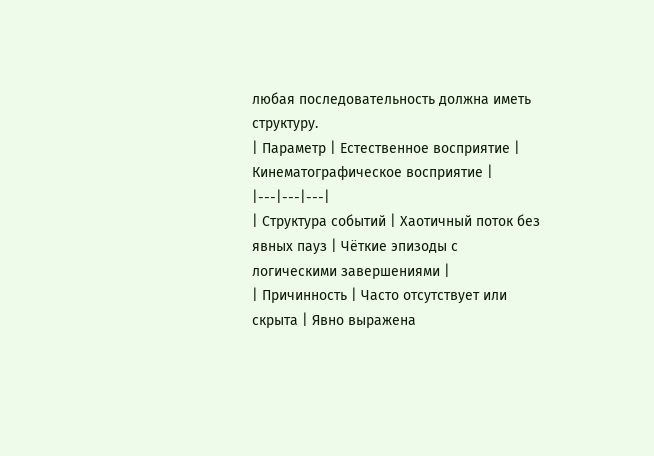любая последовательность должна иметь структуру.
| Параметр | Естественное восприятие | Кинематографическое восприятие |
|---|---|---|
| Структура событий | Хаотичный поток без явных пауз | Чёткие эпизоды с логическими завершениями |
| Причинность | Часто отсутствует или скрыта | Явно выражена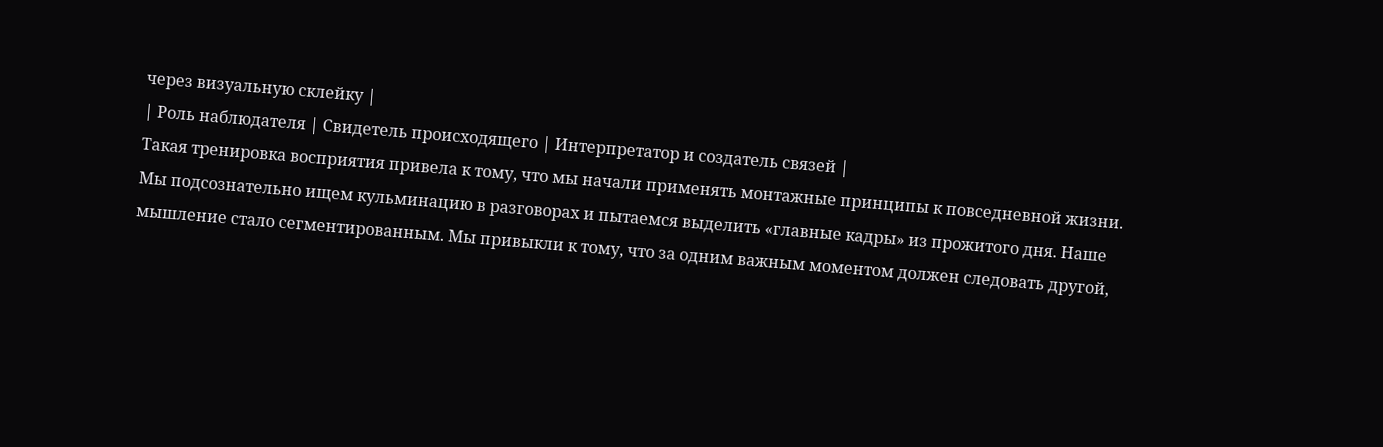через визуальную склейку |
| Роль наблюдателя | Свидетель происходящего | Интерпретатор и создатель связей |
Такая тренировка восприятия привела к тому, что мы начали применять монтажные принципы к повседневной жизни. Мы подсознательно ищем кульминацию в разговорах и пытаемся выделить «главные кадры» из прожитого дня. Наше мышление стало сегментированным. Мы привыкли к тому, что за одним важным моментом должен следовать другой,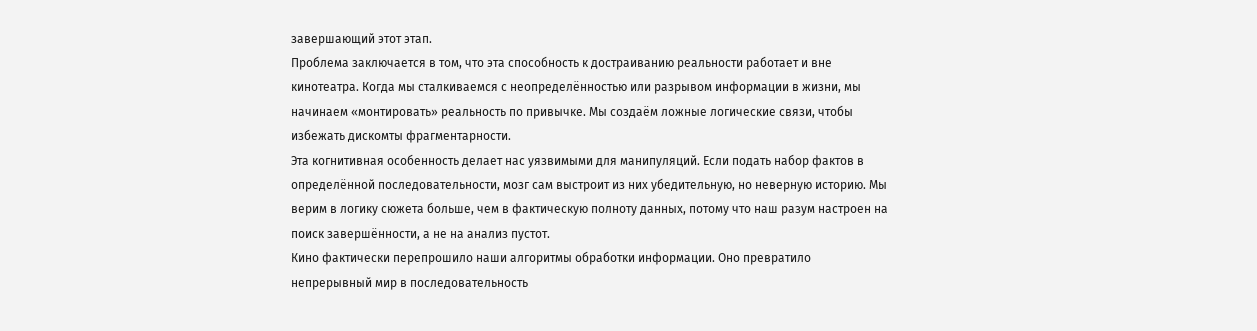завершающий этот этап.
Проблема заключается в том, что эта способность к достраиванию реальности работает и вне кинотеатра. Когда мы сталкиваемся с неопределённостью или разрывом информации в жизни, мы начинаем «монтировать» реальность по привычке. Мы создаём ложные логические связи, чтобы избежать дискомты фрагментарности.
Эта когнитивная особенность делает нас уязвимыми для манипуляций. Если подать набор фактов в определённой последовательности, мозг сам выстроит из них убедительную, но неверную историю. Мы верим в логику сюжета больше, чем в фактическую полноту данных, потому что наш разум настроен на поиск завершённости, а не на анализ пустот.
Кино фактически перепрошило наши алгоритмы обработки информации. Оно превратило непрерывный мир в последовательность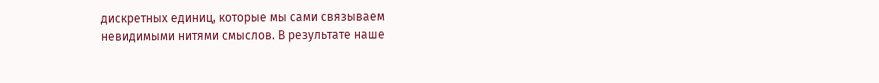дискретных единиц, которые мы сами связываем невидимыми нитями смыслов. В результате наше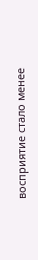восприятие стало менее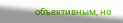объективным, но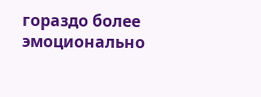гораздо более эмоционально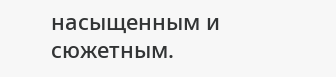насыщенным и сюжетным.